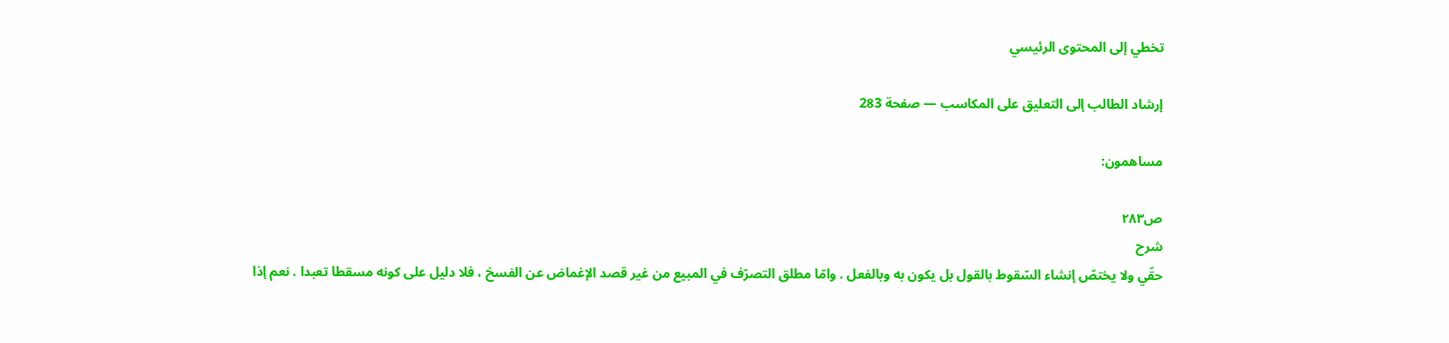تخطي إلى المحتوى الرئيسي

إرشاد الطالب إلى التعليق على المكاسب — صفحة 283

مساهمون:

ص٢٨٣
شرح
حقّي ولا يختصّ إنشاء السّقوط بالقول بل يكون به وبالفعل . وامّا مطلق التصرّف في المبيع من غير قصد الإغماض عن الفسخ ، فلا دليل على كونه مسقطا تعبدا . نعم إذا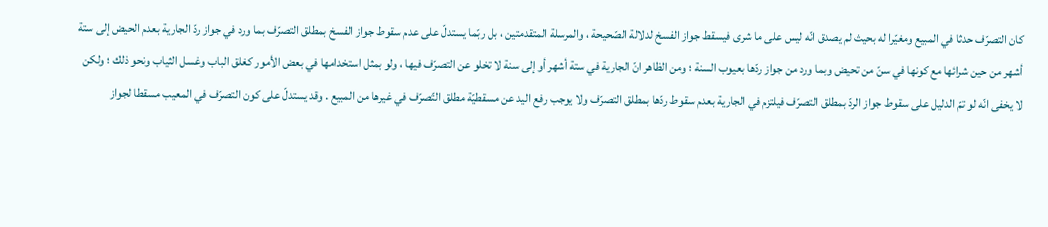كان التصرّف حدثا في المبيع ومغيّرا له بحيث لم يصدق انّه ليس على ما شرى فيسقط جواز الفسخ لدلالة الصّحيحة ، والمرسلة المتقدمتين ، بل ربّما يستدلّ على عدم سقوط جواز الفسخ بمطلق التصرّف بما ورد في جواز ردّ الجارية بعدم الحيض إلى ستة أشهر من حين شرائها مع كونها في سنّ من تحيض وبما ورد من جواز ردّها بعيوب السنة ؛ ومن الظاهر انّ الجارية في ستة أشهر أو إلى سنة لا تخلو عن التصرّف فيها ، ولو بمثل استخدامها في بعض الأمور كغلق الباب وغسل الثياب ونحو ذلك ؛ ولكن لا يخفى انّه لو تمّ الدليل على سقوط جواز الردّ بمطلق التصرّف فيلتزم في الجارية بعدم سقوط ردّها بمطلق التصرّف ولا يوجب رفع اليد عن مسقطيّة مطلق التّصرّف في غيرها من المبيع . وقد يستدلّ على كون التصرّف في المعيب مسقطا لجواز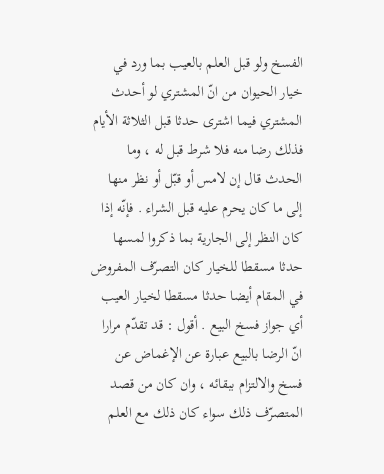الفسخ ولو قبل العلم بالعيب بما ورد في خيار الحيوان من انّ المشتري لو أحدث المشتري فيما اشترى حدثا قبل الثلاثة الأيام فذلك رضا منه فلا شرط قبل له ، وما الحدث قال إن لامس أو قبّل أو نظر منها إلى ما كان يحرم عليه قبل الشراء . فإنّه إذا كان النظر إلى الجارية بما ذكروا لمسها حدثا مسقطا للخيار كان التصرّف المفروض في المقام أيضا حدثا مسقطا لخيار العيب أي جواز فسخ البيع . أقول : قد تقدّم مرارا انّ الرضا بالبيع عبارة عن الإغماض عن فسخ والالتزام ببقائه ، وان كان من قصد المتصرّف ذلك سواء كان ذلك مع العلم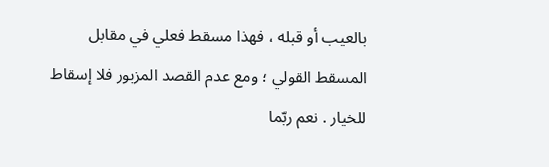بالعيب أو قبله ، فهذا مسقط فعلي في مقابل المسقط القولي ؛ ومع عدم القصد المزبور فلا إسقاط للخيار . نعم ربّما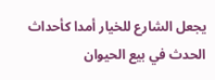يجعل الشارع للخيار أمدا كأحداث الحدث في بيع الحيوان